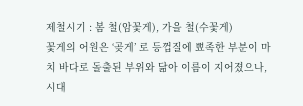제철시기 : 봄 철(암꽃게), 가을 철(수꽃게)
꽃게의 어원은 ‘곶게’ 로 등껍질에 뾰족한 부분이 마치 바다로 돌출된 부위와 닮아 이름이 지어졌으나, 시대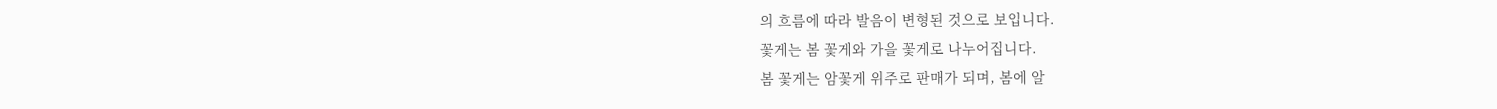의 흐름에 따라 발음이 변형된 것으로 보입니다.
꽃게는 봄 꽃게와 가을 꽃게로 나누어집니다.
봄 꽃게는 암꽃게 위주로 판매가 되며, 봄에 알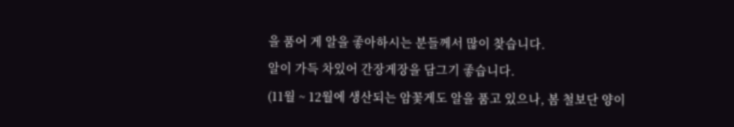을 품어 게 알을 좋아하시는 분들께서 많이 찾습니다.
알이 가득 차있어 간장게장을 담그기 좋습니다.
(11월 ~ 12월에 생산되는 암꽃게도 알을 품고 있으나, 봄 철보단 양이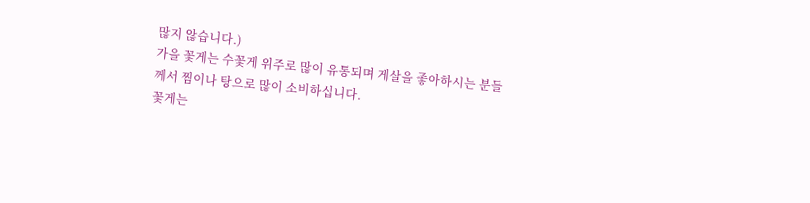많지 않습니다.)
가을 꽃게는 수꽃게 위주로 많이 유통되며 게살을 좋아하시는 분들께서 찜이나 탕으로 많이 소비하십니다.
꽃게는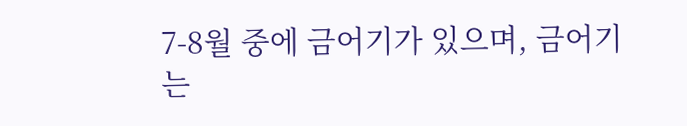7-8월 중에 금어기가 있으며, 금어기는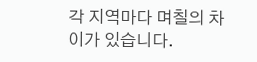각 지역마다 며칠의 차이가 있습니다.